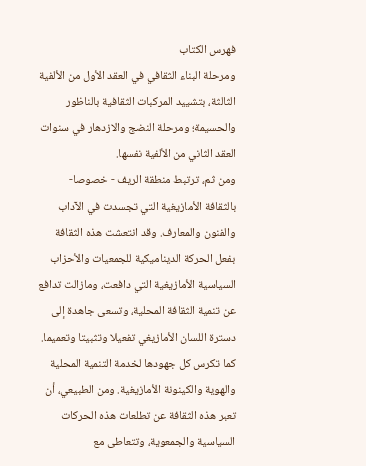فهرس الكتاب
ومرحلة البناء الثقافي في العقد الأول من الألفية الثالثة، بتشييد المركبات الثقافية بالناظور والحسيمة؛ ومرحلة النضج والازدهار في سنوات العقد الثاني من الألفية نفسها.
ومن ثم، ترتبط منطقة الريف - خصوصا- بالثقافة الأمازيغية التي تجسدت في الآداب والفنون والمعارف. وقد انتعشت هذه الثقافة بفعل الحركة الديناميكية للجمعيات والأحزاب السياسية الأمازيغية التي دافعت، ومازالت تدافع عن تنمية الثقافة المحلية، وتسعى جاهدة إلى دسترة اللسان الأمازيغي تفعيلا وتثبيتا وتعميما. كما تكرس كل جهودها لخدمة التنمية المحلية والهوية والكينونة الأمازيغية. ومن الطبيعي، أن تعبر هذه الثقافة عن تطلعات هذه الحركات السياسية والجمعوية، وتتعاطى مع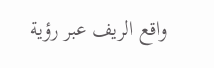واقع الريف عبر رؤية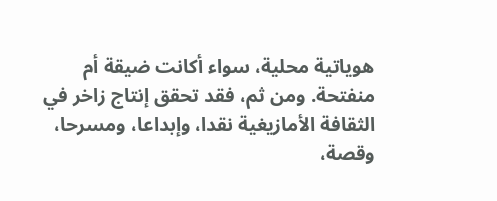هوياتية محلية، سواء أكانت ضيقة أم منفتحة. ومن ثم، فقد تحقق إنتاج زاخر في الثقافة الأمازيغية نقدا، وإبداعا، ومسرحا، وقصة،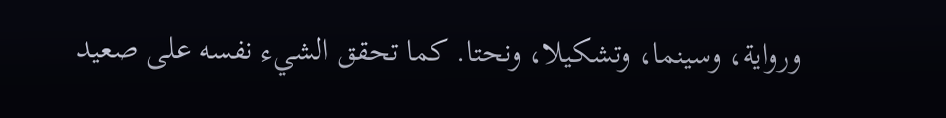ورواية، وسينما، وتشكيلا، ونحتا. كما تحقق الشيء نفسه على صعيد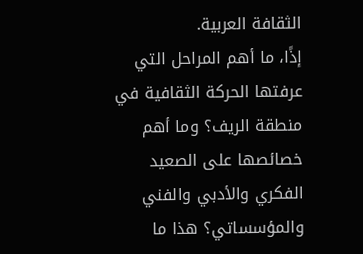الثقافة العربية.
إذًا، ما أهم المراحل التي عرفتها الحركة الثقافية في منطقة الريف؟ وما أهم خصائصها على الصعيد الفكري والأدبي والفني والمؤسساتي؟ هذا ما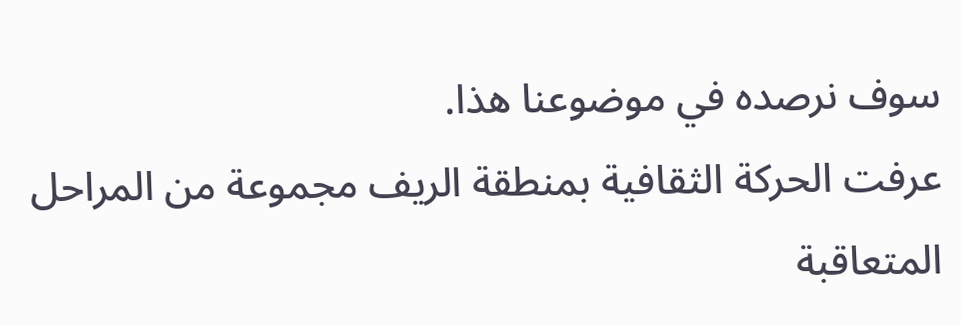سوف نرصده في موضوعنا هذا.
عرفت الحركة الثقافية بمنطقة الريف مجموعة من المراحل المتعاقبة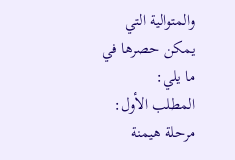والمتوالية التي يمكن حصرها في ما يلي:
المطلب الأول: مرحلة هيمنة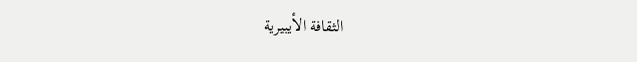الثقافة الأيبيرية